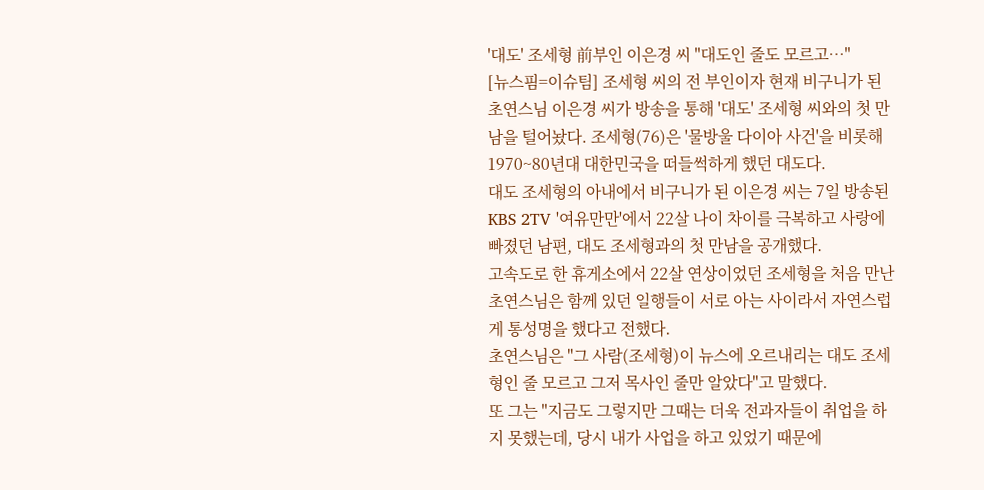'대도' 조세형 前부인 이은경 씨 "대도인 줄도 모르고…"
[뉴스핌=이슈팀] 조세형 씨의 전 부인이자 현재 비구니가 된 초연스님 이은경 씨가 방송을 통해 '대도' 조세형 씨와의 첫 만남을 털어놨다. 조세형(76)은 '물방울 다이아 사건'을 비롯해 1970~80년대 대한민국을 떠들썩하게 했던 대도다.
대도 조세형의 아내에서 비구니가 된 이은경 씨는 7일 방송된 KBS 2TV '여유만만'에서 22살 나이 차이를 극복하고 사랑에 빠졌던 남편, 대도 조세형과의 첫 만남을 공개했다.
고속도로 한 휴게소에서 22살 연상이었던 조세형을 처음 만난 초연스님은 함께 있던 일행들이 서로 아는 사이라서 자연스럽게 통성명을 했다고 전했다.
초연스님은 "그 사람(조세형)이 뉴스에 오르내리는 대도 조세형인 줄 모르고 그저 목사인 줄만 알았다"고 말했다.
또 그는 "지금도 그렇지만 그때는 더욱 전과자들이 취업을 하지 못했는데, 당시 내가 사업을 하고 있었기 때문에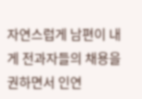자연스럽게 남편이 내게 전과자들의 채용을 권하면서 인연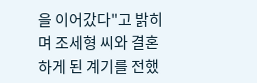을 이어갔다"고 밝히며 조세형 씨와 결혼하게 된 계기를 전했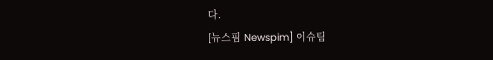다.
[뉴스핌 Newspim] 이슈팀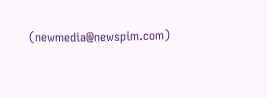(newmedia@newspim.com)